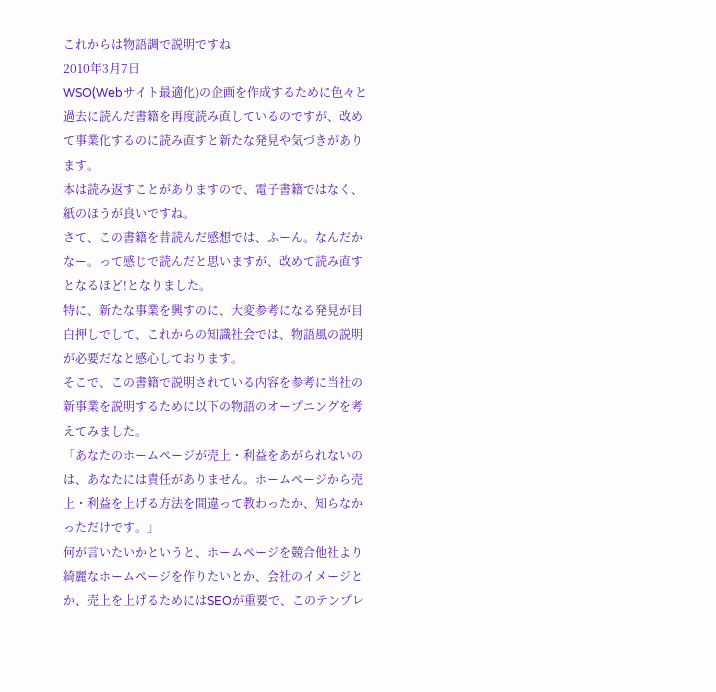これからは物語調で説明ですね
2010年3月7日
WSO(Webサイト最適化)の企画を作成するために色々と過去に読んだ書籍を再度読み直しているのですが、改めて事業化するのに読み直すと新たな発見や気づきがあります。
本は読み返すことがありますので、電子書籍ではなく、紙のほうが良いですね。
さて、この書籍を昔読んだ感想では、ふーん。なんだかなー。って感じで読んだと思いますが、改めて読み直すとなるほど!となりました。
特に、新たな事業を興すのに、大変参考になる発見が目白押しでして、これからの知識社会では、物語風の説明が必要だなと感心しております。
そこで、この書籍で説明されている内容を参考に当社の新事業を説明するために以下の物語のオープニングを考えてみました。
「あなたのホームページが売上・利益をあがられないのは、あなたには責任がありません。ホームページから売上・利益を上げる方法を間違って教わったか、知らなかっただけです。」
何が言いたいかというと、ホームページを競合他社より綺麗なホームページを作りたいとか、会社のイメージとか、売上を上げるためにはSEOが重要で、このテンプレ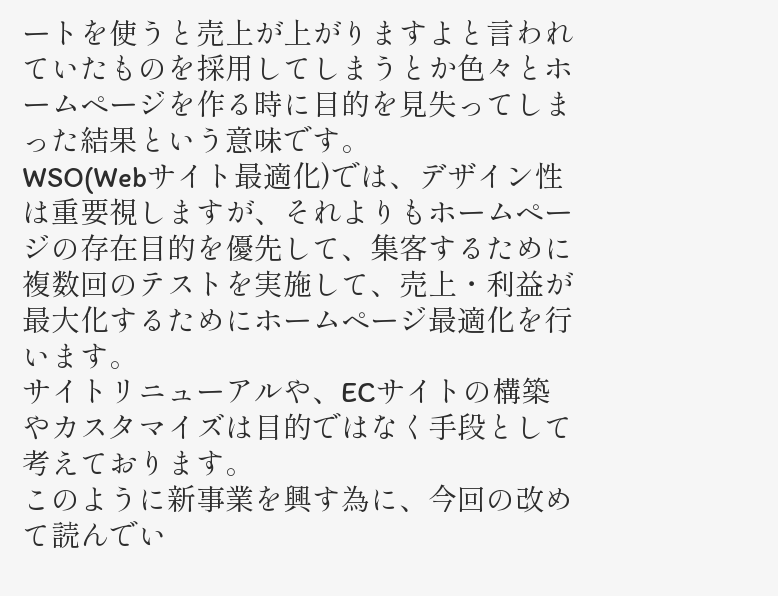ートを使うと売上が上がりますよと言われていたものを採用してしまうとか色々とホームページを作る時に目的を見失ってしまった結果という意味です。
WSO(Webサイト最適化)では、デザイン性は重要視しますが、それよりもホームページの存在目的を優先して、集客するために複数回のテストを実施して、売上・利益が最大化するためにホームページ最適化を行います。
サイトリニューアルや、ECサイトの構築やカスタマイズは目的ではなく手段として考えております。
このように新事業を興す為に、今回の改めて読んでい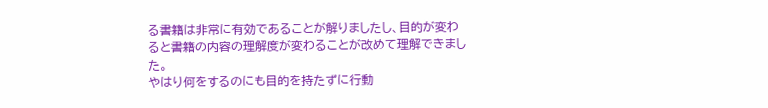る書籍は非常に有効であることが解りましたし、目的が変わると書籍の内容の理解度が変わることが改めて理解できました。
やはり何をするのにも目的を持たずに行動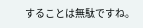することは無駄ですね。